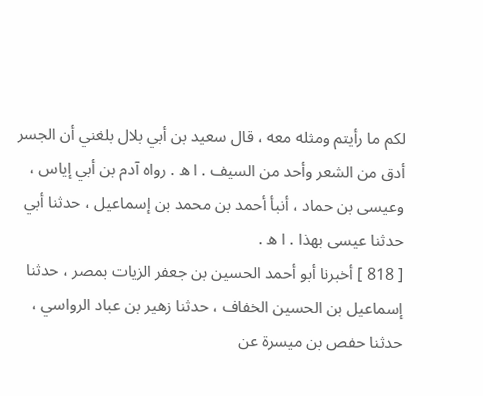لكم ما رأيتم ومثله معه ، قال سعيد بن أبي بلال بلغني أن الجسر أدق من الشعر وأحد من السيف . ا ه . رواه آدم بن أبي إياس ، وعيسى بن حماد ، أنبأ أحمد بن محمد بن إسماعيل ، حدثنا أبي حدثنا عيسى بهذا . ا ه .
[ 818 ] أخبرنا أبو أحمد الحسين بن جعفر الزيات بمصر ، حدثنا إسماعيل بن الحسين الخفاف ، حدثنا زهير بن عباد الرواسي ، حدثنا حفص بن ميسرة عن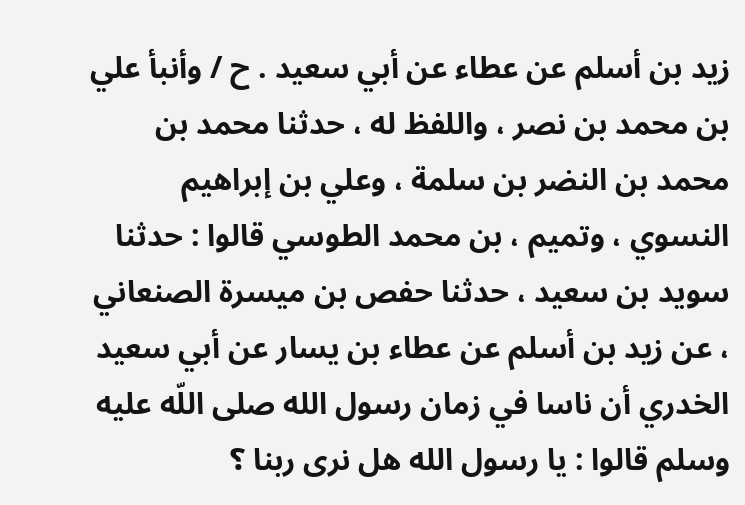زيد بن أسلم عن عطاء عن أبي سعيد . ح / وأنبأ علي بن محمد بن نصر ، واللفظ له ، حدثنا محمد بن محمد بن النضر بن سلمة ، وعلي بن إبراهيم النسوي ، وتميم ، بن محمد الطوسي قالوا : حدثنا سويد بن سعيد ، حدثنا حفص بن ميسرة الصنعاني ، عن زيد بن أسلم عن عطاء بن يسار عن أبي سعيد الخدري أن ناسا في زمان رسول الله صلى اللّه عليه وسلم قالوا : يا رسول الله هل نرى ربنا ؟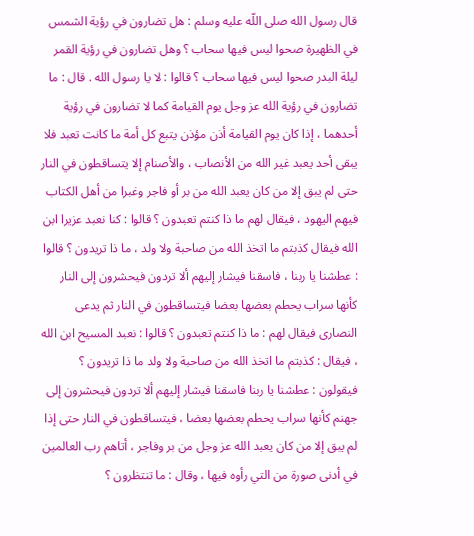قال رسول الله صلى اللّه عليه وسلم : هل تضارون في رؤية الشمس في الظهيرة صحوا ليس فيها سحاب ؟ وهل تضارون في رؤية القمر ليلة البدر صحوا ليس فيها سحاب ؟ قالوا : لا يا رسول الله . قال : ما تضارون في رؤية الله عز وجل يوم القيامة كما لا تضارون في رؤية أحدهما ، إذا كان يوم القيامة أذن مؤذن يتبع كل أمة ما كانت تعبد فلا يبقى أحد يعبد غير الله من الأنصاب ، والأصنام إلا يتساقطون في النار حتى لم يبق إلا من كان يعبد الله من بر أو فاجر وغبرا من أهل الكتاب فيهم اليهود ، فيقال لهم ما ذا كنتم تعبدون ؟ قالوا : كنا نعبد عزيرا ابن الله فيقال كذبتم ما اتخذ الله من صاحبة ولا ولد ، ما ذا تريدون ؟ قالوا : عطشنا يا ربنا ، فاسقنا فيشار إليهم ألا تردون فيحشرون إلى النار كأنها سراب يحطم بعضها بعضا فيتساقطون في النار ثم يدعى النصارى فيقال لهم : ما ذا كنتم تعبدون ؟ قالوا : نعبد المسيح ابن الله ، فيقال : كذبتم ما اتخذ الله من صاحبة ولا ولد ما ذا تريدون ؟ فيقولون : عطشنا يا ربنا فاسقنا فيشار إليهم ألا تردون فيحشرون إلى جهنم كأنها سراب يحطم بعضها بعضا ، فيتساقطون في النار حتى إذا لم يبق إلا من كان يعبد الله عز وجل من بر وفاجر ، أتاهم رب العالمين في أدنى صورة من التي رأوه فيها ، وقال : ما تنتظرون ؟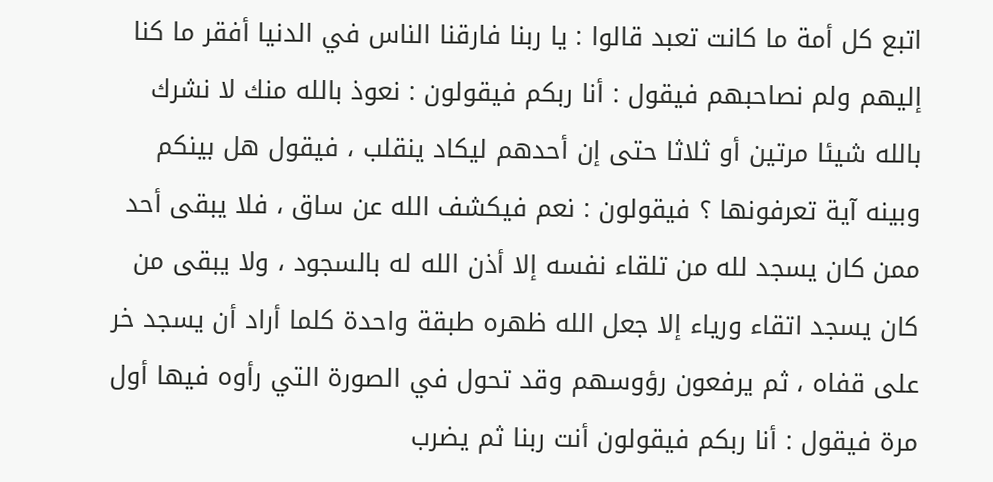اتبع كل أمة ما كانت تعبد قالوا : يا ربنا فارقنا الناس في الدنيا أفقر ما كنا إليهم ولم نصاحبهم فيقول : أنا ربكم فيقولون : نعوذ بالله منك لا نشرك بالله شيئا مرتين أو ثلاثا حتى إن أحدهم ليكاد ينقلب ، فيقول هل بينكم وبينه آية تعرفونها ؟ فيقولون : نعم فيكشف الله عن ساق ، فلا يبقى أحد ممن كان يسجد لله من تلقاء نفسه إلا أذن الله له بالسجود ، ولا يبقى من كان يسجد اتقاء ورياء إلا جعل الله ظهره طبقة واحدة كلما أراد أن يسجد خر على قفاه ، ثم يرفعون رؤوسهم وقد تحول في الصورة التي رأوه فيها أول مرة فيقول : أنا ربكم فيقولون أنت ربنا ثم يضرب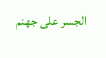الجسر على جهنم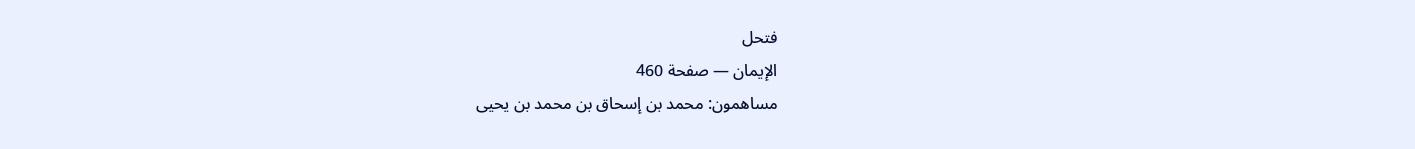فتحل
الإيمان — صفحة 460
مساهمون: محمد بن إسحاق بن محمد بن يحيى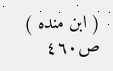( ابن منده )
ص٤٦٠